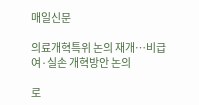매일신문

의료개혁특위 논의 재개…비급여·실손 개혁방안 논의

로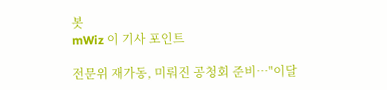봇
mWiz 이 기사 포인트

전문위 재가동, 미뤄진 공청회 준비…"이달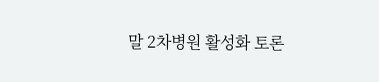말 2차병원 활성화 토론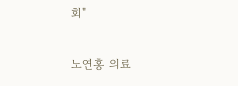회"

노연홍 의료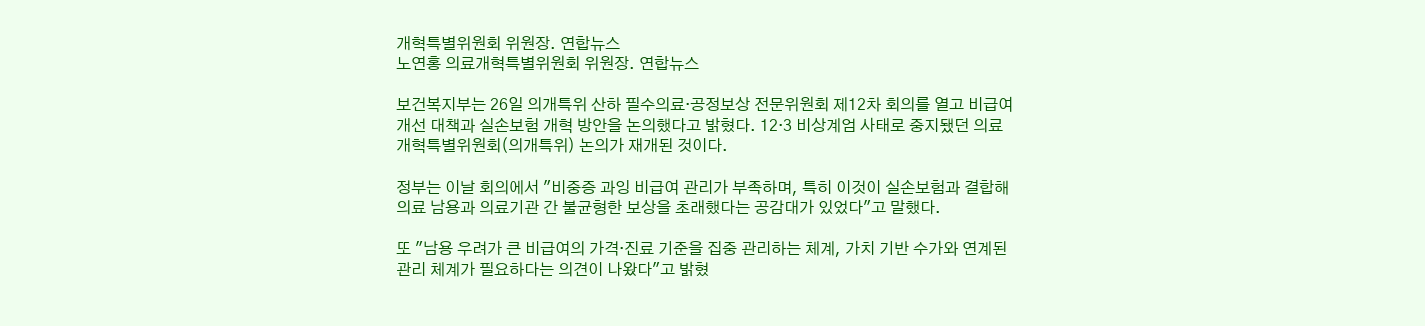개혁특별위원회 위원장. 연합뉴스
노연홍 의료개혁특별위원회 위원장. 연합뉴스

보건복지부는 26일 의개특위 산하 필수의료·공정보상 전문위원회 제12차 회의를 열고 비급여 개선 대책과 실손보험 개혁 방안을 논의했다고 밝혔다. 12·3 비상계엄 사태로 중지됐던 의료개혁특별위원회(의개특위) 논의가 재개된 것이다.

정부는 이날 회의에서 "비중증 과잉 비급여 관리가 부족하며, 특히 이것이 실손보험과 결합해 의료 남용과 의료기관 간 불균형한 보상을 초래했다는 공감대가 있었다"고 말했다.

또 "남용 우려가 큰 비급여의 가격·진료 기준을 집중 관리하는 체계, 가치 기반 수가와 연계된 관리 체계가 필요하다는 의견이 나왔다"고 밝혔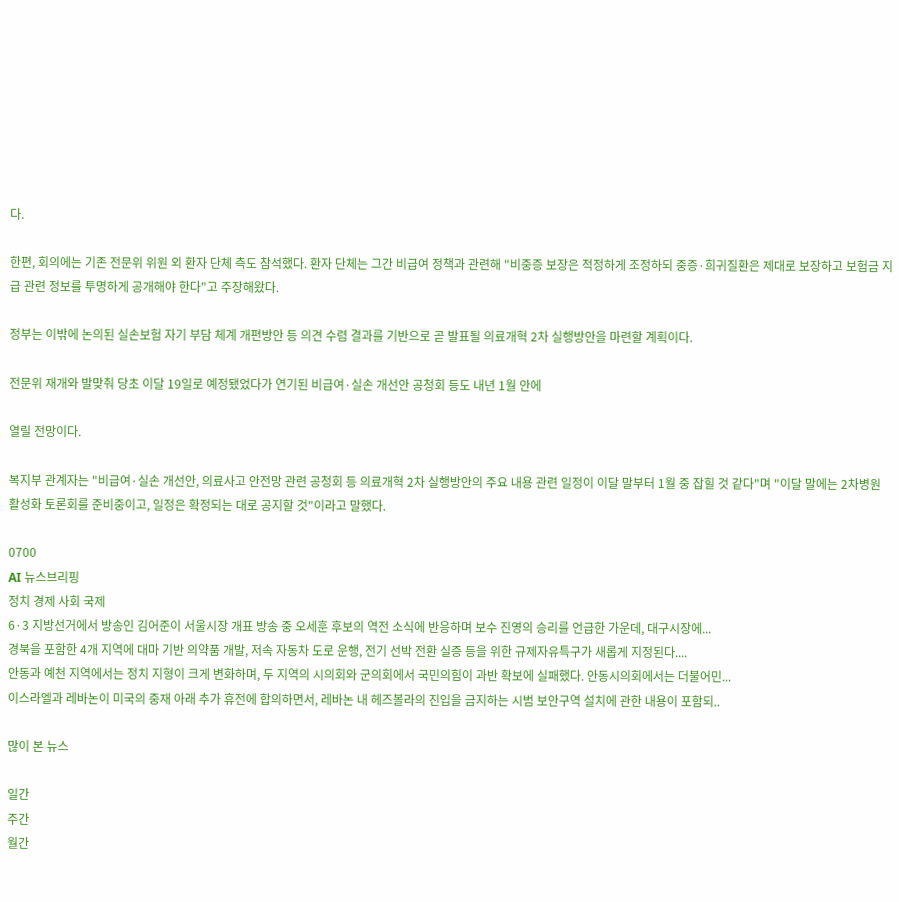다.

한편, 회의에는 기존 전문위 위원 외 환자 단체 측도 참석했다. 환자 단체는 그간 비급여 정책과 관련해 "비중증 보장은 적정하게 조정하되 중증·희귀질환은 제대로 보장하고 보험금 지급 관련 정보를 투명하게 공개해야 한다"고 주장해왔다.

정부는 이밖에 논의된 실손보험 자기 부담 체계 개편방안 등 의견 수렴 결과를 기반으로 곧 발표될 의료개혁 2차 실행방안을 마련할 계획이다.

전문위 재개와 발맞춰 당초 이달 19일로 예정됐었다가 연기된 비급여·실손 개선안 공청회 등도 내년 1월 안에

열릴 전망이다.

복지부 관계자는 "비급여·실손 개선안, 의료사고 안전망 관련 공청회 등 의료개혁 2차 실행방안의 주요 내용 관련 일정이 이달 말부터 1월 중 잡힐 것 같다"며 "이달 말에는 2차병원 활성화 토론회를 준비중이고, 일정은 확정되는 대로 공지할 것"이라고 말했다.

0700
AI 뉴스브리핑
정치 경제 사회 국제
6·3 지방선거에서 방송인 김어준이 서울시장 개표 방송 중 오세훈 후보의 역전 소식에 반응하며 보수 진영의 승리를 언급한 가운데, 대구시장에...
경북을 포함한 4개 지역에 대마 기반 의약품 개발, 저속 자동차 도로 운행, 전기 선박 전환 실증 등을 위한 규제자유특구가 새롭게 지정된다....
안동과 예천 지역에서는 정치 지형이 크게 변화하며, 두 지역의 시의회와 군의회에서 국민의힘이 과반 확보에 실패했다. 안동시의회에서는 더불어민...
이스라엘과 레바논이 미국의 중재 아래 추가 휴전에 합의하면서, 레바논 내 헤즈볼라의 진입을 금지하는 시범 보안구역 설치에 관한 내용이 포함되..

많이 본 뉴스

일간
주간
월간